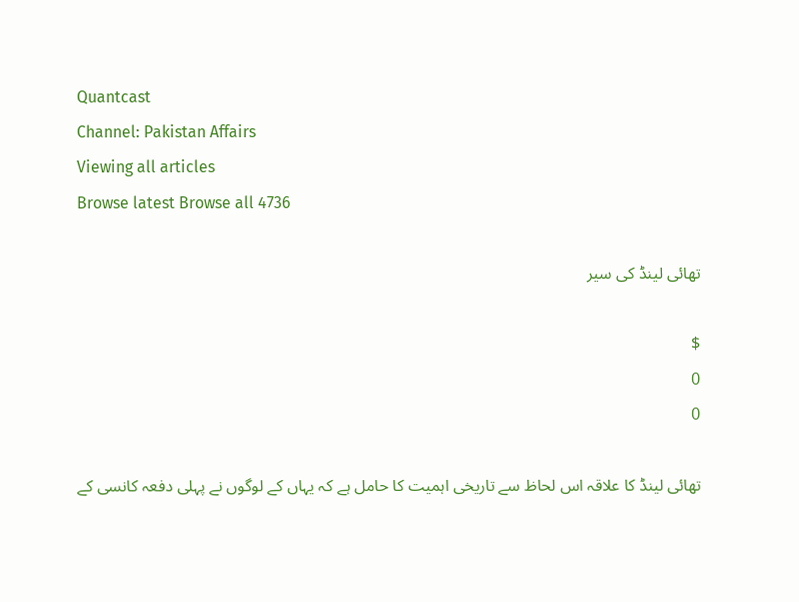Quantcast
Channel: Pakistan Affairs
Viewing all articles
Browse latest Browse all 4736

تھائی لینڈ کی سیر

$
0
0

تھائی لینڈ کا علاقہ اس لحاظ سے تاریخی اہمیت کا حامل ہے کہ یہاں کے لوگوں نے پہلی دفعہ کانسی کے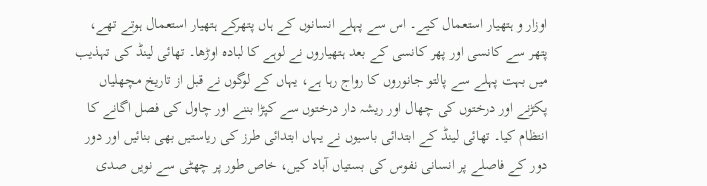اوزار و ہتھیار استعمال کیے۔ اس سے پہلے انسانوں کے ہاں پتھرکے ہتھیار استعمال ہوتے تھے، پتھر سے کانسی اور پھر کانسی کے بعد ہتھیاروں نے لوہے کا لبادہ اوڑھا۔ تھائی لینڈ کی تہذیب میں بہت پہلے سے پالتو جانوروں کا رواج رہا ہے، یہاں کے لوگوں نے قبل از تاریخ مچھلیاں پکڑنے اور درختوں کی چھال اور ریشہ دار درختوں سے کپڑا بننے اور چاول کی فصل اگانے کا انتظام کیا۔ تھائی لینڈ کے ابتدائی باسیوں نے یہاں ابتدائی طرز کی ریاستیں بھی بنائیں اور دور دور کے فاصلے پر انسانی نفوس کی بستیاں آباد کیں، خاص طور پر چھٹی سے نویں صدی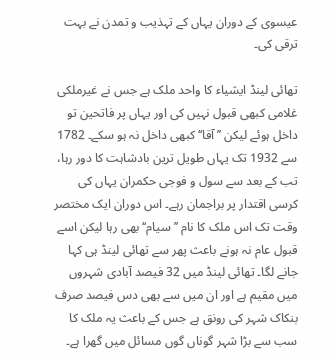عیسوی کے دوران یہاں کے تہذیب و تمدن نے بہت ترقی کی۔

تھائی لینڈ ایشیاء کا واحد ملک ہے جس نے غیرملکی غلامی کبھی قبول نہیں کی اور یہاں پر فاتحین تو داخل ہوئے لیکن ’’آقا‘‘ کبھی داخل نہ ہو سکے۔ 1782 سے 1932 تک یہاں طویل ترین بادشاہت کا دور رہا، تب کے بعد سے سول و فوجی حکمران یہاں کی کرسی اقتدار پر براجمان رہے۔ اس دوران ایک مختصر وقت تک اس ملک کا نام ’’سیام‘‘بھی رہا لیکن اسے قبول عام نہ ہونے باعث پھر سے تھائی لینڈ ہی کہا جانے لگا۔ تھائی لینڈ میں 32 فیصد آبادی شہروں میں مقیم ہے اور ان میں سے بھی دس فیصد صرف بنکاک شہر کی رونق ہے جس کے باعث یہ ملک کا سب سے بڑا شہر گوناں گوں مسائل میں گھرا ہے۔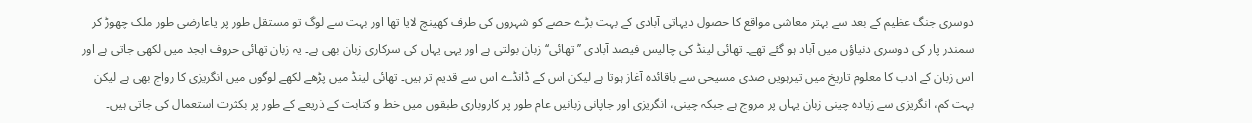دوسری جنگ عظیم کے بعد سے بہتر معاشی مواقع کا حصول دیہاتی آبادی کے بہت بڑے حصے کو شہروں کی طرف کھینچ لایا تھا اور بہت سے لوگ تو مستقل طور پر یاعارضی طور ملک چھوڑ کر سمندر پار کی دوسری دنیاؤں میں آباد ہو گئے تھے۔ تھائی لینڈ کی چالیس فیصد آبادی ’’تھائی‘‘زبان بولتی ہے اور یہی یہاں کی سرکاری زبان بھی ہے۔ یہ زبان تھائی حروف ابجد میں لکھی جاتی ہے اور اس زبان کے ادب کا معلوم تاریخ میں تیرہویں صدی مسیحی سے باقائدہ آغاز ہوتا ہے لیکن اس کے ڈانڈے اس سے قدیم تر ہیں۔ تھائی لینڈ میں پڑھے لکھے لوگوں میں انگریزی کا رواج بھی ہے لیکن بہت کم، انگریزی سے زیادہ چینی زبان یہاں پر مروج ہے جبکہ چینی، انگریزی اور جاپانی زبانیں عام طور پر کاروباری طبقوں میں خط و کتابت کے ذریعے کے طور پر بکثرت استعمال کی جاتی ہیں۔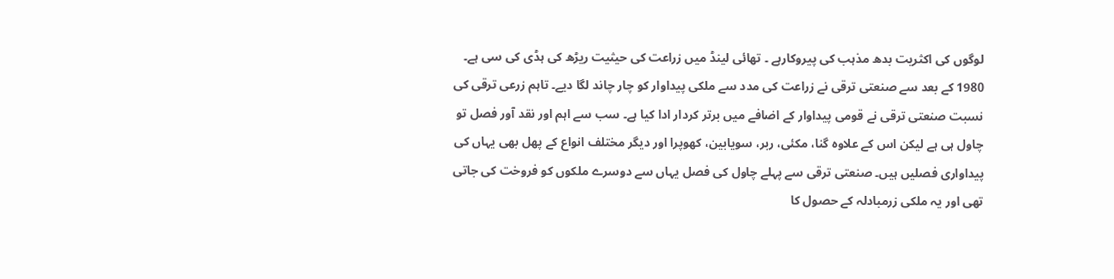لوگوں کی اکثریت بدھ مذہب کی پیروکارہے ۔ تھائی لینڈ میں زراعت کی حیثیت ریڑھ کی ہڈی کی سی ہے۔ 1980 کے بعد سے صنعتی ترقی نے زراعت کی مدد سے ملکی پیداوار کو چار چاند لگا دیے۔ تاہم زرعی ترقی کی نسبت صنعتی ترقی نے قومی پیداوار کے اضافے میں برتر کردار ادا کیا ہے۔ سب سے اہم اور نقد آور فصل تو چاول ہی ہے لیکن اس کے علاوہ گنا، مکئی، ربر، سویابین، کھوپرا اور دیگر مختلف انواع کے پھل بھی یہاں کی پیداواری فصلیں ہیں۔ صنعتی ترقی سے پہلے چاول کی فصل یہاں سے دوسرے ملکوں کو فروخت کی جاتی تھی اور یہ ملکی زرمبادلہ کے حصول کا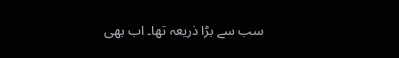سب سے بڑا ذریعہ تھا۔ اب بھی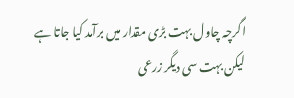اگرچہ چاول بہت بڑی مقدار میں برآمد کیا جاتا ہے لیکن بہت سی دیگر زرعی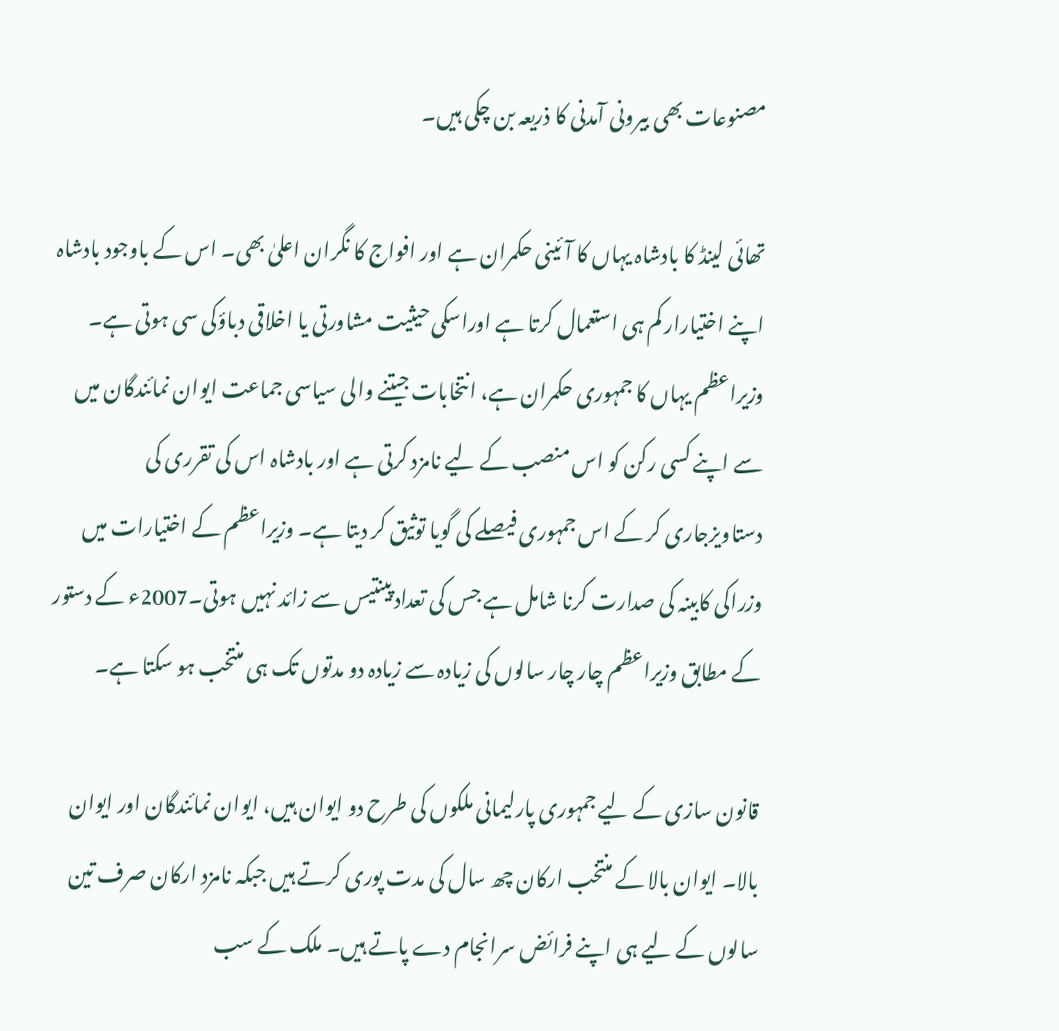مصنوعات بھی بیرونی آمدنی کا ذریعہ بن چکی ہیں۔

تھائی لینڈ کا بادشاہ یہاں کا آئینی حکمران ہے اور افواج کا نگران اعلیٰ بھی۔ اس کے باوجود بادشاہ اپنے اختیارار کم ہی استعمال کرتا ہے اوراسکی حیثیت مشاورتی یا اخلاقی دباؤکی سی ہوتی ہے۔ وزیراعظم یہاں کا جمہوری حکمران ہے، انتخابات جیتنے والی سیاسی جماعت ایوان نمائندگان میں سے اپنے کسی رکن کو اس منصب کے لیے نامزد کرتی ہے اور بادشاہ اس کی تقرری کی دستاویزجاری کر کے اس جمہوری فیصلے کی گویا توثیق کر دیتا ہے۔ وزیراعظم کے اختیارات میں وزراکی کابینہ کی صدارت کرنا شامل ہے جس کی تعداد پینتیس سے زائد نہیں ہوتی۔2007ء کے دستور کے مطابق وزیراعظم چار چار سالوں کی زیادہ سے زیادہ دو مدتوں تک ہی منتخب ہو سکتا ہے۔

قانون سازی کے لیے جمہوری پارلیمانی ملکوں کی طرح دو ایوان ہیں، ایوان نمائندگان اور ایوان بالا۔ ایوان بالا کے منتخب ارکان چھ سال کی مدت پوری کرتے ہیں جبکہ نامزد ارکان صرف تین سالوں کے لیے ہی اپنے فرائض سرانجام دے پاتے ہیں۔ ملک کے سب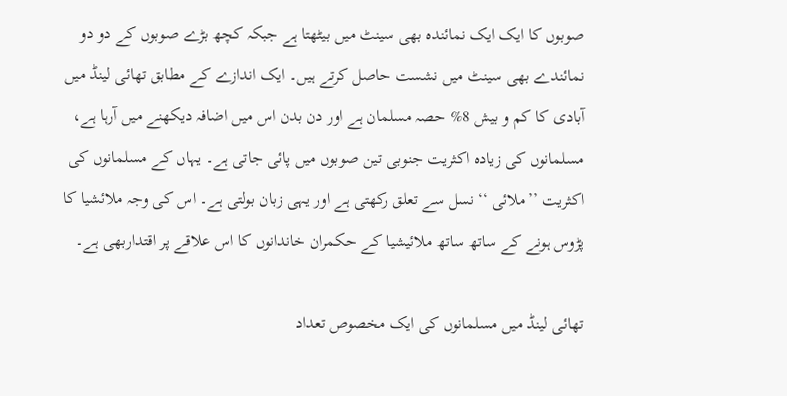صوبوں کا ایک ایک نمائندہ بھی سینٹ میں بیٹھتا ہے جبکہ کچھ بڑے صوبوں کے دو دو نمائندے بھی سینٹ میں نشست حاصل کرتے ہیں۔ ایک اندازے کے مطابق تھائی لینڈ میں آبادی کا کم و بیش 8% حصہ مسلمان ہے اور دن بدن اس میں اضافہ دیکھنے میں آرہا ہے، مسلمانوں کی زیادہ اکثریت جنوبی تین صوبوں میں پائی جاتی ہے۔ یہاں کے مسلمانوں کی اکثریت ’’ملائی ‘‘ نسل سے تعلق رکھتی ہے اور یہی زبان بولتی ہے۔ اس کی وجہ ملائشیا کا پڑوس ہونے کے ساتھ ساتھ ملائیشیا کے حکمران خاندانوں کا اس علاقے پر اقتداربھی ہے۔

تھائی لینڈ میں مسلمانوں کی ایک مخصوص تعداد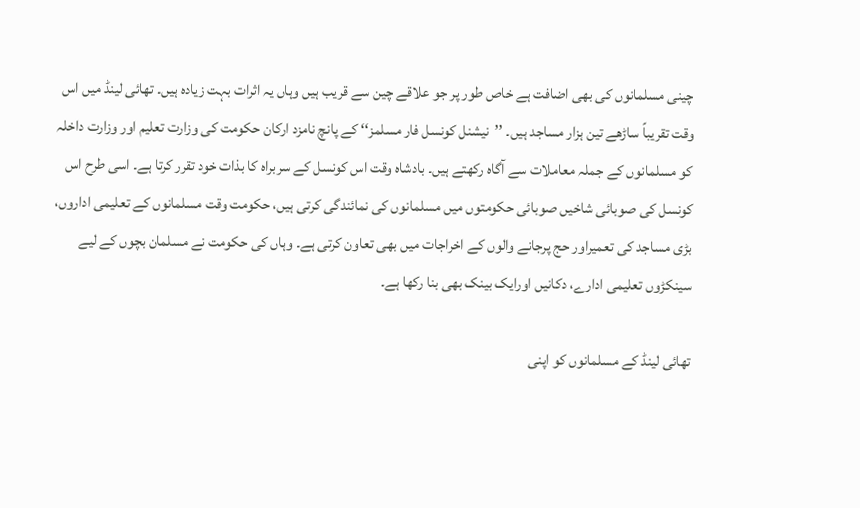چینی مسلمانوں کی بھی اضافت ہے خاص طور پر جو علاقے چین سے قریب ہیں وہاں یہ اثرات بہت زیادہ ہیں۔ تھائی لینڈ میں اس وقت تقریباً ساڑھے تین ہزار مساجد ہیں۔ ’’نیشنل کونسل فار مسلمز‘‘ کے پانچ نامزد ارکان حکومت کی وزارت تعلیم اور وزارت داخلہ کو مسلمانوں کے جملہ معاملات سے آگاہ رکھتے ہیں۔ بادشاہ وقت اس کونسل کے سربراہ کا بذات خود تقرر کرتا ہے۔ اسی طرح اس کونسل کی صوبائی شاخیں صوبائی حکومتوں میں مسلمانوں کی نمائندگی کرتی ہیں، حکومت وقت مسلمانوں کے تعلیمی اداروں، بڑی مساجد کی تعمیراور حج پرجانے والوں کے اخراجات میں بھی تعاون کرتی ہے۔ وہاں کی حکومت نے مسلمان بچوں کے لیے سینکڑوں تعلیمی ادارے، دکانیں اورایک بینک بھی بنا رکھا ہے۔

تھائی لینڈ کے مسلمانوں کو اپنی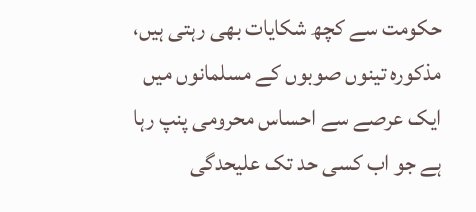حکومت سے کچھ شکایات بھی رہتی ہیں، مذکورہ تینوں صوبوں کے مسلمانوں میں ایک عرصے سے احساس محرومی پنپ رہا ہے جو اب کسی حد تک علیحدگی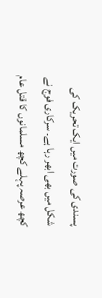پسندی کی صورت میں ایک تحریک کی شکل میں بھی ابھر رہا ہے۔ سرکاری فوج نے کچھ عرصہ پہلے کچھ مسلمانوں کا قتل عام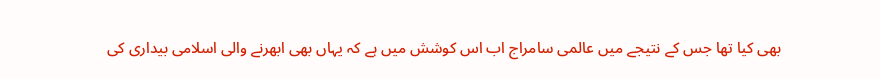بھی کیا تھا جس کے نتیجے میں عالمی سامراج اب اس کوشش میں ہے کہ یہاں بھی ابھرنے والی اسلامی بیداری کی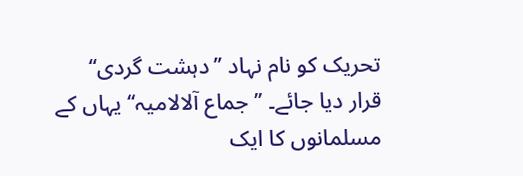تحریک کو نام نہاد ’’دہشت گردی‘‘ قرار دیا جائے۔ ’’جماع آلالامیہ‘‘ یہاں کے مسلمانوں کا ایک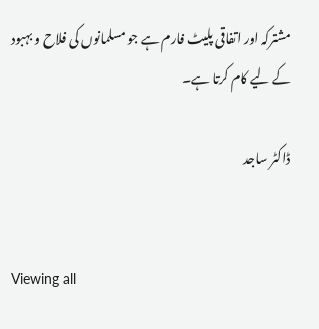مشترکہ اور اتفاقی پلیٹ فارم ہے جو مسلمانوں کی فلاح و بہبود کے لیے کام کرتا ہے۔

ڈاکٹر ساجد


Viewing all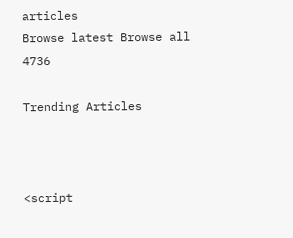articles
Browse latest Browse all 4736

Trending Articles



<script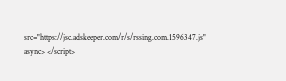src="https://jsc.adskeeper.com/r/s/rssing.com.1596347.js" async> </script>